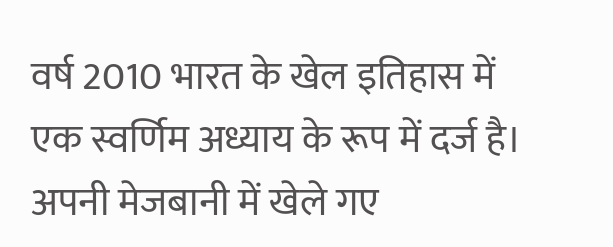वर्ष 2010 भारत के खेल इतिहास में एक स्वर्णिम अध्याय के रूप में दर्ज है। अपनी मेजबानी में खेले गए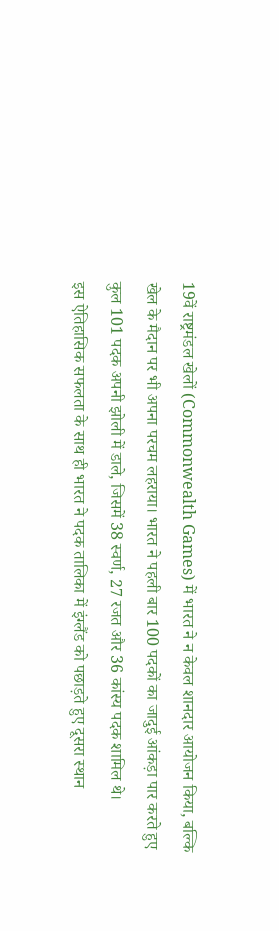19वें राष्ट्रमंडल खेलों (Commonwealth Games) में भारत ने न केवल शानदार आयोजन किया, बल्कि खेल के मैदान पर भी अपना परचम लहराया। भारत ने पहली बार 100 पदकों का जादुई आंकड़ा पार करते हुए कुल 101 पदक अपनी झोली में डाले, जिसमें 38 स्वर्ण, 27 रजत और 36 कांस्य पदक शामिल थे।
इस ऐतिहासिक सफलता के साथ ही भारत ने पदक तालिका में इंग्लैंड को पछाड़ते हुए दूसरा स्थान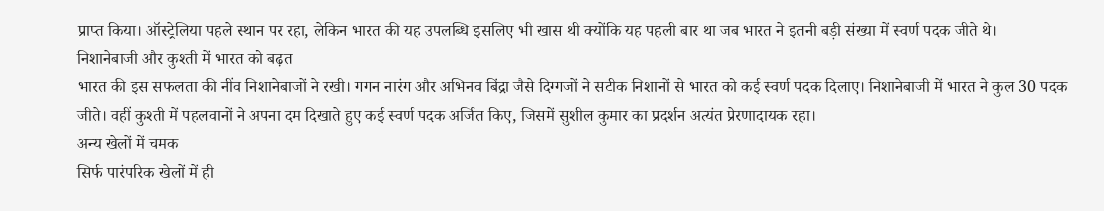प्राप्त किया। ऑस्ट्रेलिया पहले स्थान पर रहा, लेकिन भारत की यह उपलब्धि इसलिए भी खास थी क्योंकि यह पहली बार था जब भारत ने इतनी बड़ी संख्या में स्वर्ण पदक जीते थे।
निशानेबाजी और कुश्ती में भारत को बढ़त
भारत की इस सफलता की नींव निशानेबाजों ने रखी। गगन नारंग और अभिनव बिंद्रा जैसे दिग्गजों ने सटीक निशानों से भारत को कई स्वर्ण पदक दिलाए। निशानेबाजी में भारत ने कुल 30 पदक जीते। वहीं कुश्ती में पहलवानों ने अपना दम दिखाते हुए कई स्वर्ण पदक अर्जित किए, जिसमें सुशील कुमार का प्रदर्शन अत्यंत प्रेरणादायक रहा।
अन्य खेलों में चमक
सिर्फ पारंपरिक खेलों में ही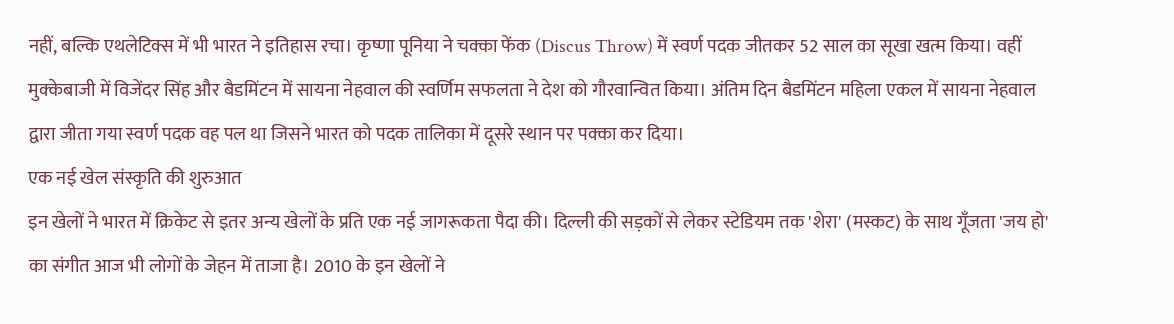नहीं, बल्कि एथलेटिक्स में भी भारत ने इतिहास रचा। कृष्णा पूनिया ने चक्का फेंक (Discus Throw) में स्वर्ण पदक जीतकर 52 साल का सूखा खत्म किया। वहीं मुक्केबाजी में विजेंदर सिंह और बैडमिंटन में सायना नेहवाल की स्वर्णिम सफलता ने देश को गौरवान्वित किया। अंतिम दिन बैडमिंटन महिला एकल में सायना नेहवाल द्वारा जीता गया स्वर्ण पदक वह पल था जिसने भारत को पदक तालिका में दूसरे स्थान पर पक्का कर दिया।
एक नई खेल संस्कृति की शुरुआत
इन खेलों ने भारत में क्रिकेट से इतर अन्य खेलों के प्रति एक नई जागरूकता पैदा की। दिल्ली की सड़कों से लेकर स्टेडियम तक 'शेरा' (मस्कट) के साथ गूँजता 'जय हो' का संगीत आज भी लोगों के जेहन में ताजा है। 2010 के इन खेलों ने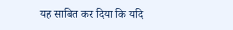यह साबित कर दिया कि यदि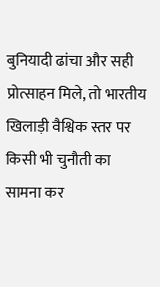बुनियादी ढांचा और सही प्रोत्साहन मिले, तो भारतीय खिलाड़ी वैश्विक स्तर पर किसी भी चुनौती का सामना कर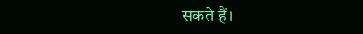सकते हैं।